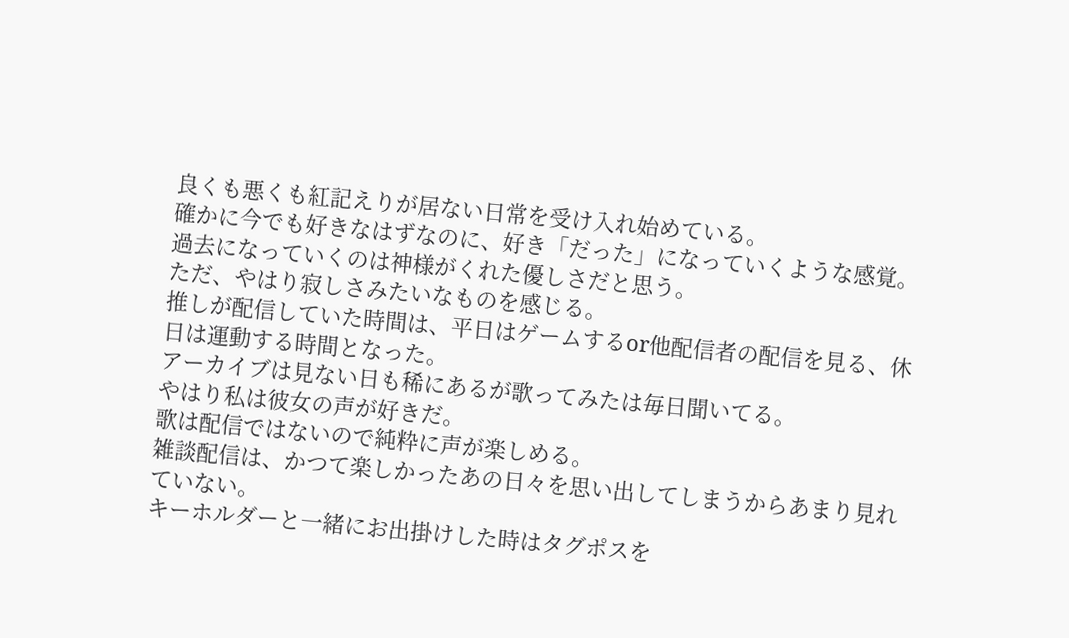良くも悪くも紅記えりが居ない日常を受け入れ始めている。
確かに今でも好きなはずなのに、好き「だった」になっていくような感覚。
過去になっていくのは神様がくれた優しさだと思う。
ただ、やはり寂しさみたいなものを感じる。
推しが配信していた時間は、平日はゲームするor他配信者の配信を見る、休日は運動する時間となった。
アーカイブは見ない日も稀にあるが歌ってみたは毎日聞いてる。
やはり私は彼女の声が好きだ。
歌は配信ではないので純粋に声が楽しめる。
雑談配信は、かつて楽しかったあの日々を思い出してしまうからあまり見れていない。
キーホルダーと一緒にお出掛けした時はタグポスを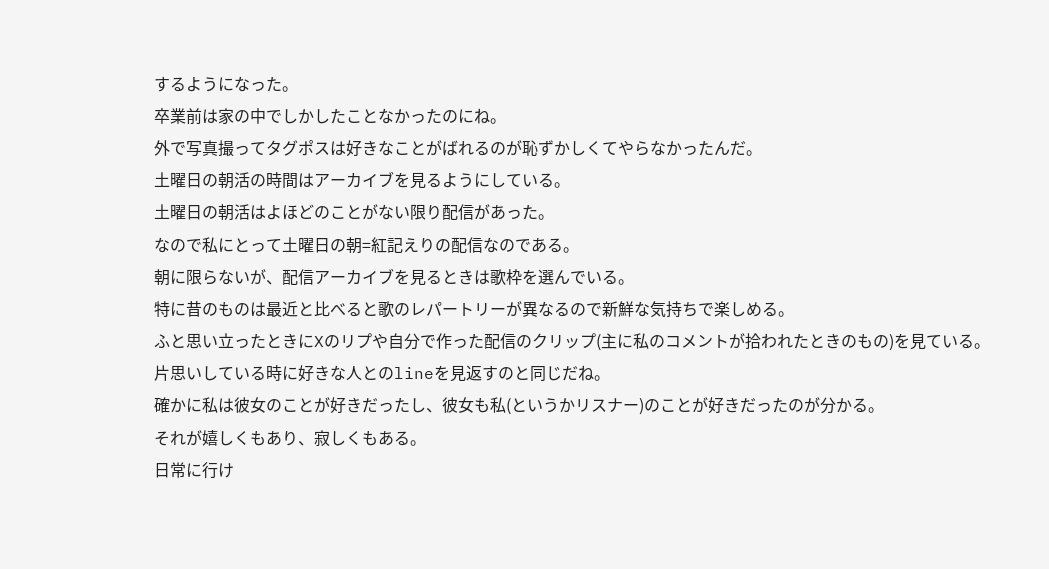するようになった。
卒業前は家の中でしかしたことなかったのにね。
外で写真撮ってタグポスは好きなことがばれるのが恥ずかしくてやらなかったんだ。
土曜日の朝活の時間はアーカイブを見るようにしている。
土曜日の朝活はよほどのことがない限り配信があった。
なので私にとって土曜日の朝=紅記えりの配信なのである。
朝に限らないが、配信アーカイブを見るときは歌枠を選んでいる。
特に昔のものは最近と比べると歌のレパートリーが異なるので新鮮な気持ちで楽しめる。
ふと思い立ったときにXのリプや自分で作った配信のクリップ(主に私のコメントが拾われたときのもの)を見ている。
片思いしている時に好きな人とのlineを見返すのと同じだね。
確かに私は彼女のことが好きだったし、彼女も私(というかリスナー)のことが好きだったのが分かる。
それが嬉しくもあり、寂しくもある。
日常に行け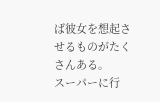ば彼女を想起させるものがたくさんある。
スーパーに行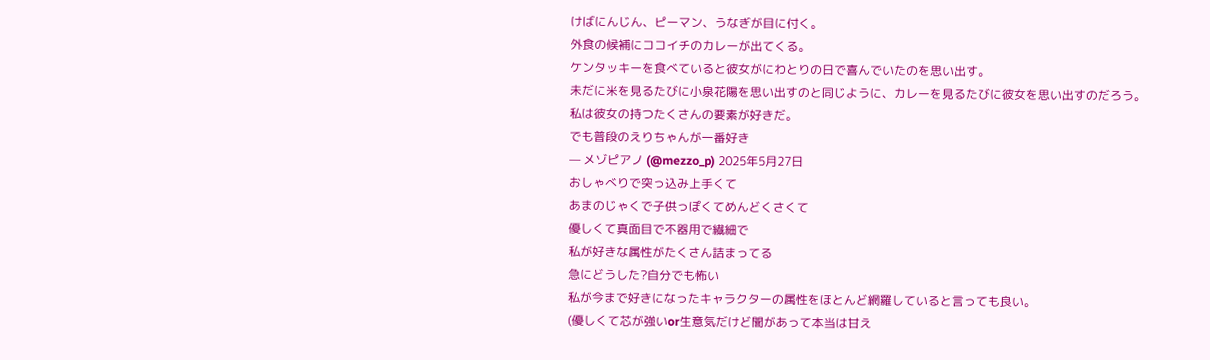けばにんじん、ピーマン、うなぎが目に付く。
外食の候補にココイチのカレーが出てくる。
ケンタッキーを食べていると彼女がにわとりの日で喜んでいたのを思い出す。
未だに米を見るたびに小泉花陽を思い出すのと同じように、カレーを見るたびに彼女を思い出すのだろう。
私は彼女の持つたくさんの要素が好きだ。
でも普段のえりちゃんが一番好き
— メゾピアノ (@mezzo_p) 2025年5月27日
おしゃべりで突っ込み上手くて
あまのじゃくで子供っぽくてめんどくさくて
優しくて真面目で不器用で繊細で
私が好きな属性がたくさん詰まってる
急にどうした?自分でも怖い
私が今まで好きになったキャラクターの属性をほとんど網羅していると言っても良い。
(優しくて芯が強いor生意気だけど闇があって本当は甘え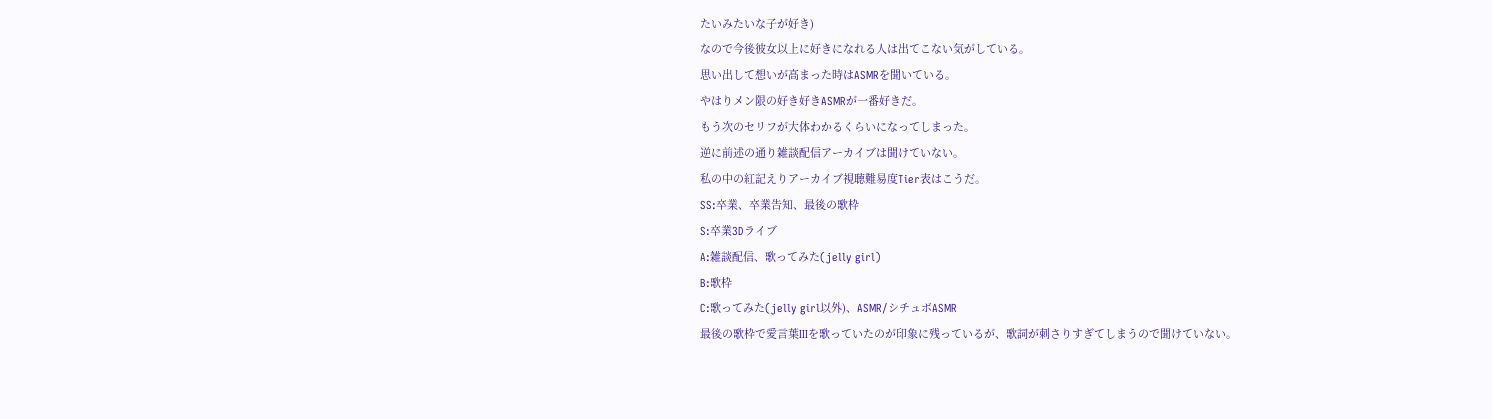たいみたいな子が好き)
なので今後彼女以上に好きになれる人は出てこない気がしている。
思い出して想いが高まった時はASMRを聞いている。
やはりメン限の好き好きASMRが一番好きだ。
もう次のセリフが大体わかるくらいになってしまった。
逆に前述の通り雑談配信アーカイブは聞けていない。
私の中の紅記えりアーカイブ視聴難易度Tier表はこうだ。
SS:卒業、卒業告知、最後の歌枠
S:卒業3Dライブ
A:雑談配信、歌ってみた(jelly girl)
B:歌枠
C:歌ってみた(jelly girl以外)、ASMR/シチュボASMR
最後の歌枠で愛言葉IIIを歌っていたのが印象に残っているが、歌詞が刺さりすぎてしまうので聞けていない。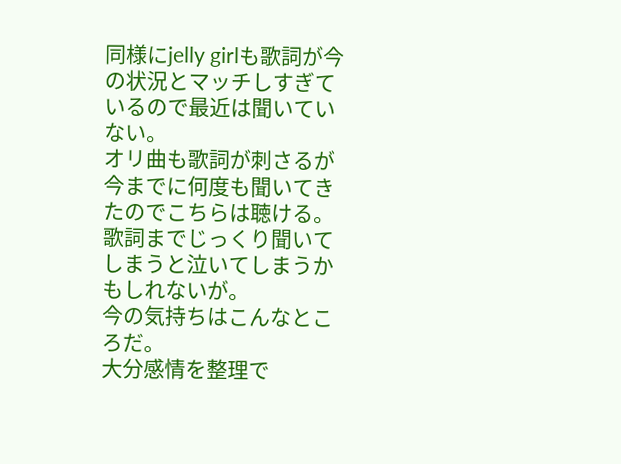同様にjelly girlも歌詞が今の状況とマッチしすぎているので最近は聞いていない。
オリ曲も歌詞が刺さるが今までに何度も聞いてきたのでこちらは聴ける。
歌詞までじっくり聞いてしまうと泣いてしまうかもしれないが。
今の気持ちはこんなところだ。
大分感情を整理で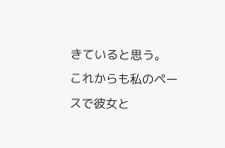きていると思う。
これからも私のペースで彼女と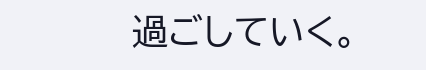過ごしていく。